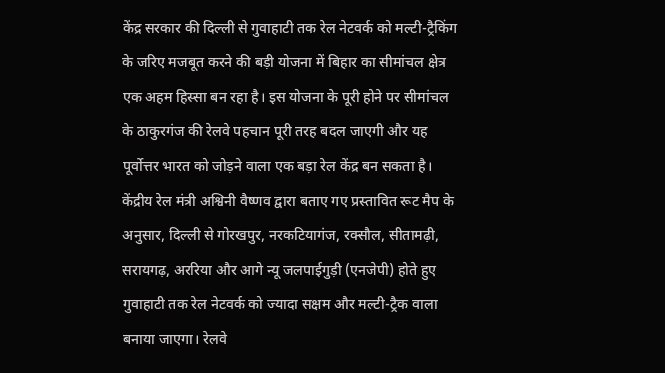केंद्र सरकार की दिल्ली से गुवाहाटी तक रेल नेटवर्क को मल्टी-ट्रैकिंग के जरिए मजबूत करने की बड़ी योजना में बिहार का सीमांचल क्षेत्र एक अहम हिस्सा बन रहा है। इस योजना के पूरी होने पर सीमांचल के ठाकुरगंज की रेलवे पहचान पूरी तरह बदल जाएगी और यह पूर्वोत्तर भारत को जोड़ने वाला एक बड़ा रेल केंद्र बन सकता है। केंद्रीय रेल मंत्री अश्विनी वैष्णव द्वारा बताए गए प्रस्तावित रूट मैप के अनुसार, दिल्ली से गोरखपुर, नरकटियागंज, रक्सौल, सीतामढ़ी, सरायगढ़, अररिया और आगे न्यू जलपाईगुड़ी (एनजेपी) होते हुए गुवाहाटी तक रेल नेटवर्क को ज्यादा सक्षम और मल्टी-ट्रैक वाला बनाया जाएगा। रेलवे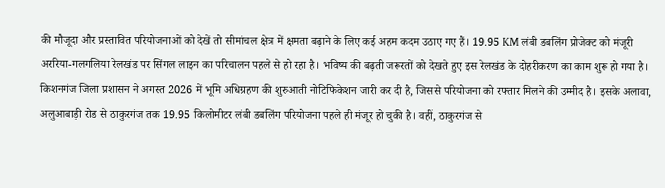की मौजूदा और प्रस्तावित परियोजनाओं को देखें तो सीमांचल क्षेत्र में क्षमता बढ़ाने के लिए कई अहम कदम उठाए गए हैं। 19.95 KM लंबी डबलिंग प्रोजेक्ट को मंजूरी अररिया-गलगलिया रेलखंड पर सिंगल लाइन का परिचालन पहले से हो रहा है। भविष्य की बढ़ती जरूरतों को देखते हुए इस रेलखंड के दोहरीकरण का काम शुरू हो गया है। किशनगंज जिला प्रशासन ने अगस्त 2026 में भूमि अधिग्रहण की शुरुआती नोटिफिकेशन जारी कर दी है, जिससे परियोजना को रफ्तार मिलने की उम्मीद है। इसके अलावा, अलुआबाड़ी रोड से ठाकुरगंज तक 19.95 किलोमीटर लंबी डबलिंग परियोजना पहले ही मंजूर हो चुकी है। वहीं, ठाकुरगंज से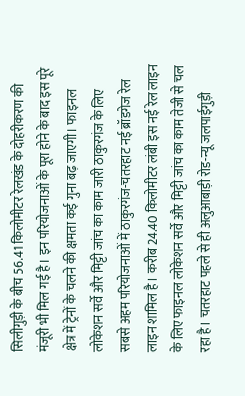सिलीगुड़ी के बीच 56.41 किलोमीटर रेलखंड के दोहरीकरण की मंजूरी भी मिल गई है। इन परियोजनाओं के पूरा होने के बाद इस पूरे क्षेत्र में ट्रेनों के चलने की क्षमता कई गुना बढ़ जाएगी। फाइनल लोकेशन सर्वे और मिट्टी जांच का काम जारी ठाकुरगंज के लिए सबसे अहम परियोजनाओं में ठाकुरगंज-चतरहाट नई ब्रॉडगेज रेल लाइन शामिल है। करीब 24.40 किलोमीटर लंबी इस नई रेल लाइन के लिए फाइनल लोकेशन सर्वे और मिट्टी जांच का काम तेजी से चल रहा है। चतरहाट पहले से ही अलुआबाड़ी रोड-न्यू जलपाईगुड़ी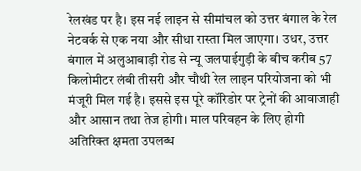रेलखंड पर है। इस नई लाइन से सीमांचल को उत्तर बंगाल के रेल नेटवर्क से एक नया और सीधा रास्ता मिल जाएगा। उधर, उत्तर बंगाल में अलुआबाड़ी रोड से न्यू जलपाईगुड़ी के बीच करीब 57 किलोमीटर लंबी तीसरी और चौथी रेल लाइन परियोजना को भी मंजूरी मिल गई है। इससे इस पूरे कॉरिडोर पर ट्रेनों की आवाजाही और आसान तथा तेज होगी। माल परिवहन के लिए होगी अतिरिक्त क्षमता उपलब्ध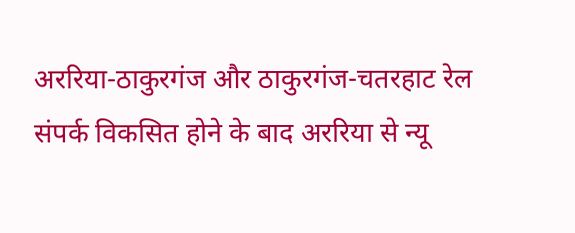अररिया-ठाकुरगंज और ठाकुरगंज-चतरहाट रेल संपर्क विकसित होने के बाद अररिया से न्यू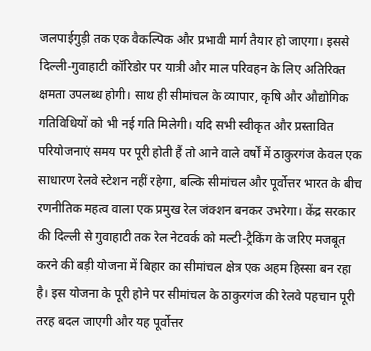जलपाईगुड़ी तक एक वैकल्पिक और प्रभावी मार्ग तैयार हो जाएगा। इससे दिल्ली-गुवाहाटी कॉरिडोर पर यात्री और माल परिवहन के लिए अतिरिक्त क्षमता उपलब्ध होगी। साथ ही सीमांचल के व्यापार, कृषि और औद्योगिक गतिविधियों को भी नई गति मिलेगी। यदि सभी स्वीकृत और प्रस्तावित परियोजनाएं समय पर पूरी होती हैं तो आने वाले वर्षों में ठाकुरगंज केवल एक साधारण रेलवे स्टेशन नहीं रहेगा, बल्कि सीमांचल और पूर्वोत्तर भारत के बीच रणनीतिक महत्व वाला एक प्रमुख रेल जंक्शन बनकर उभरेगा। केंद्र सरकार की दिल्ली से गुवाहाटी तक रेल नेटवर्क को मल्टी-ट्रैकिंग के जरिए मजबूत करने की बड़ी योजना में बिहार का सीमांचल क्षेत्र एक अहम हिस्सा बन रहा है। इस योजना के पूरी होने पर सीमांचल के ठाकुरगंज की रेलवे पहचान पूरी तरह बदल जाएगी और यह पूर्वोत्तर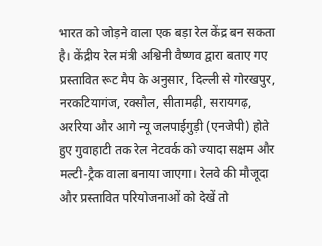भारत को जोड़ने वाला एक बड़ा रेल केंद्र बन सकता है। केंद्रीय रेल मंत्री अश्विनी वैष्णव द्वारा बताए गए प्रस्तावित रूट मैप के अनुसार, दिल्ली से गोरखपुर, नरकटियागंज, रक्सौल, सीतामढ़ी, सरायगढ़, अररिया और आगे न्यू जलपाईगुड़ी (एनजेपी) होते हुए गुवाहाटी तक रेल नेटवर्क को ज्यादा सक्षम और मल्टी-ट्रैक वाला बनाया जाएगा। रेलवे की मौजूदा और प्रस्तावित परियोजनाओं को देखें तो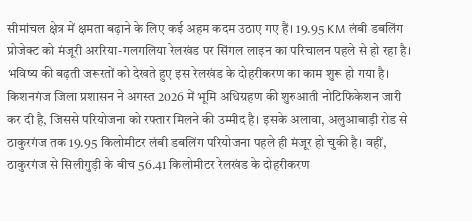सीमांचल क्षेत्र में क्षमता बढ़ाने के लिए कई अहम कदम उठाए गए हैं। 19.95 KM लंबी डबलिंग प्रोजेक्ट को मंजूरी अररिया-गलगलिया रेलखंड पर सिंगल लाइन का परिचालन पहले से हो रहा है। भविष्य की बढ़ती जरूरतों को देखते हुए इस रेलखंड के दोहरीकरण का काम शुरू हो गया है। किशनगंज जिला प्रशासन ने अगस्त 2026 में भूमि अधिग्रहण की शुरुआती नोटिफिकेशन जारी कर दी है, जिससे परियोजना को रफ्तार मिलने की उम्मीद है। इसके अलावा, अलुआबाड़ी रोड से ठाकुरगंज तक 19.95 किलोमीटर लंबी डबलिंग परियोजना पहले ही मंजूर हो चुकी है। वहीं, ठाकुरगंज से सिलीगुड़ी के बीच 56.41 किलोमीटर रेलखंड के दोहरीकरण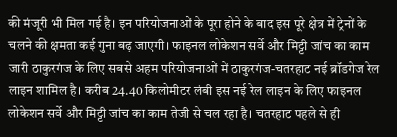की मंजूरी भी मिल गई है। इन परियोजनाओं के पूरा होने के बाद इस पूरे क्षेत्र में ट्रेनों के चलने की क्षमता कई गुना बढ़ जाएगी। फाइनल लोकेशन सर्वे और मिट्टी जांच का काम जारी ठाकुरगंज के लिए सबसे अहम परियोजनाओं में ठाकुरगंज-चतरहाट नई ब्रॉडगेज रेल लाइन शामिल है। करीब 24.40 किलोमीटर लंबी इस नई रेल लाइन के लिए फाइनल लोकेशन सर्वे और मिट्टी जांच का काम तेजी से चल रहा है। चतरहाट पहले से ही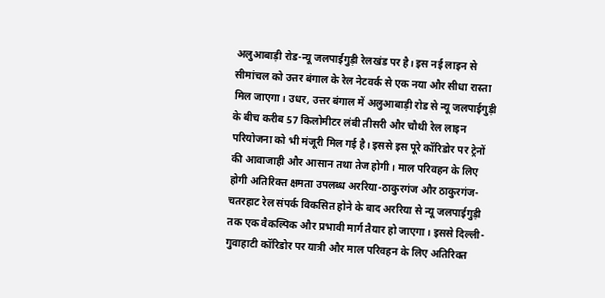अलुआबाड़ी रोड-न्यू जलपाईगुड़ी रेलखंड पर है। इस नई लाइन से सीमांचल को उत्तर बंगाल के रेल नेटवर्क से एक नया और सीधा रास्ता मिल जाएगा। उधर, उत्तर बंगाल में अलुआबाड़ी रोड से न्यू जलपाईगुड़ी के बीच करीब 57 किलोमीटर लंबी तीसरी और चौथी रेल लाइन परियोजना को भी मंजूरी मिल गई है। इससे इस पूरे कॉरिडोर पर ट्रेनों की आवाजाही और आसान तथा तेज होगी। माल परिवहन के लिए होगी अतिरिक्त क्षमता उपलब्ध अररिया-ठाकुरगंज और ठाकुरगंज-चतरहाट रेल संपर्क विकसित होने के बाद अररिया से न्यू जलपाईगुड़ी तक एक वैकल्पिक और प्रभावी मार्ग तैयार हो जाएगा। इससे दिल्ली-गुवाहाटी कॉरिडोर पर यात्री और माल परिवहन के लिए अतिरिक्त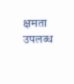क्षमता उपलब्ध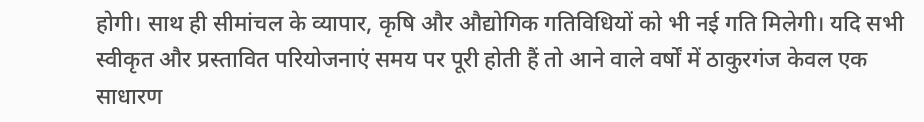होगी। साथ ही सीमांचल के व्यापार, कृषि और औद्योगिक गतिविधियों को भी नई गति मिलेगी। यदि सभी स्वीकृत और प्रस्तावित परियोजनाएं समय पर पूरी होती हैं तो आने वाले वर्षों में ठाकुरगंज केवल एक साधारण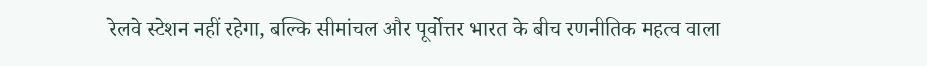रेलवे स्टेशन नहीं रहेगा, बल्कि सीमांचल और पूर्वोत्तर भारत के बीच रणनीतिक महत्व वाला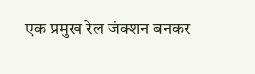एक प्रमुख रेल जंक्शन बनकर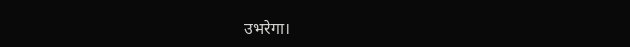उभरेगा।